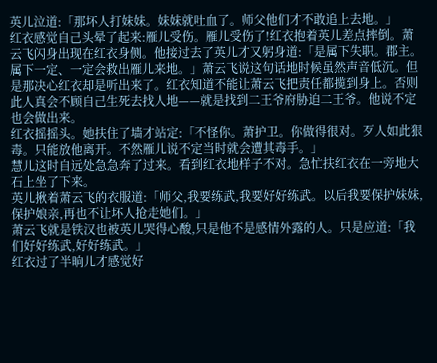英儿泣道:「那坏人打妹妹。妹妹就吐血了。师父他们才不敢追上去地。」
红衣感觉自己头晕了起来:雁儿受伤。雁儿受伤了!红衣抱着英儿差点摔倒。萧云飞闪身出现在红衣身侧。他接过去了英儿才又躬身道:「是属下失职。郡主。属下一定、一定会救出雁儿来地。」萧云飞说这句话地时候虽然声音低沉。但是那决心红衣却是听出来了。红衣知道不能让萧云飞把责任都揽到身上。否则此人真会不顾自己生死去找人地——就是找到二王爷府胁迫二王爷。他说不定也会做出来。
红衣摇摇头。她扶住了墙才站定:「不怪你。萧护卫。你做得很对。歹人如此狠毒。只能放他离开。不然雁儿说不定当时就会遭其毒手。」
慧儿这时自远处急急奔了过来。看到红衣地样子不对。急忙扶红衣在一旁地大石上坐了下来。
英儿揪着萧云飞的衣服道:「师父,我要练武,我要好好练武。以后我要保护妹妹,保护娘亲,再也不让坏人抢走她们。」
萧云飞就是铁汉也被英儿哭得心酸,只是他不是感情外露的人。只是应道:「我们好好练武,好好练武。」
红衣过了半晌儿才感觉好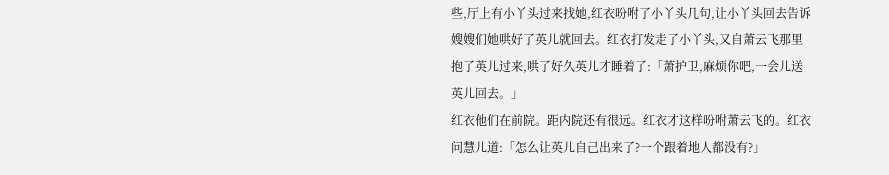些,厅上有小丫头过来找她,红衣吩咐了小丫头几句,让小丫头回去告诉嫂嫂们她哄好了英儿就回去。红衣打发走了小丫头,又自萧云飞那里抱了英儿过来,哄了好久英儿才睡着了:「萧护卫,麻烦你吧,一会儿送英儿回去。」
红衣他们在前院。距内院还有很远。红衣才这样吩咐萧云飞的。红衣问慧儿道:「怎么让英儿自己出来了?一个跟着地人都没有?」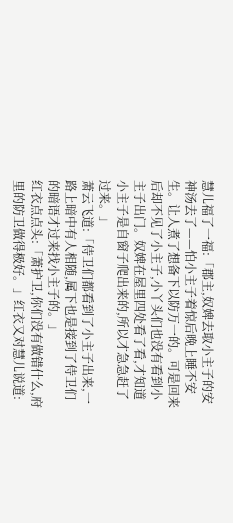慧儿福了一福:「郡主,奴婢去取小主子的安神汤去了——怕小主子着惊后晚上睡不安生。让人煮了想备下以防万一的。可是回来后却不见了小主子,小丫头们也没有看到小主子出门。奴婢在屋里四处看了看,才知道小主子是自窗子爬出来的,所以才急急赶了过来。」
萧云飞道:「侍卫们都看到了小主子出来,一路上暗中有人相随,属下也是接到了侍卫们的暗语才过来找小主子的。」
红衣点点头:「萧护卫,你们没有做错什么,府里的防卫做得极好。」红衣又对慧儿说道: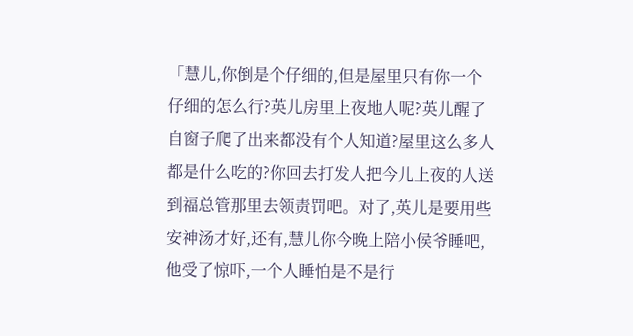「慧儿,你倒是个仔细的,但是屋里只有你一个仔细的怎么行?英儿房里上夜地人呢?英儿醒了自窗子爬了出来都没有个人知道?屋里这么多人都是什么吃的?你回去打发人把今儿上夜的人送到福总管那里去领责罚吧。对了,英儿是要用些安神汤才好,还有,慧儿你今晚上陪小侯爷睡吧,他受了惊吓,一个人睡怕是不是行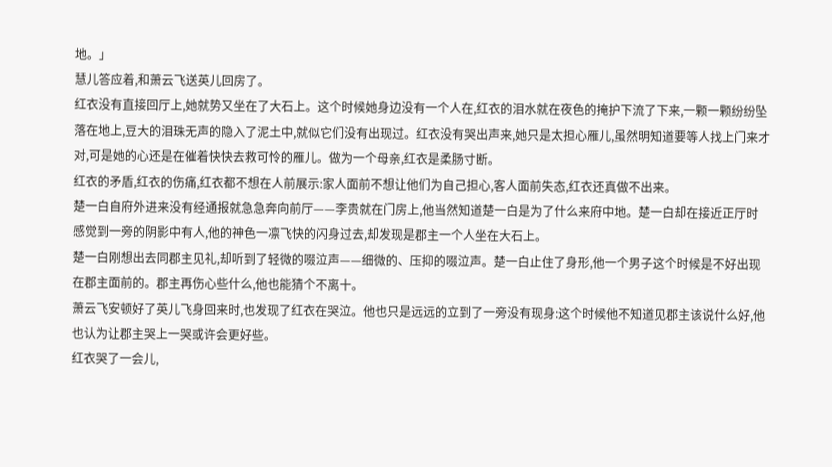地。」
慧儿答应着,和萧云飞送英儿回房了。
红衣没有直接回厅上,她就势又坐在了大石上。这个时候她身边没有一个人在,红衣的泪水就在夜色的掩护下流了下来,一颗一颗纷纷坠落在地上,豆大的泪珠无声的隐入了泥土中,就似它们没有出现过。红衣没有哭出声来,她只是太担心雁儿,虽然明知道要等人找上门来才对,可是她的心还是在催着快快去救可怜的雁儿。做为一个母亲,红衣是柔肠寸断。
红衣的矛盾,红衣的伤痛,红衣都不想在人前展示:家人面前不想让他们为自己担心,客人面前失态,红衣还真做不出来。
楚一白自府外进来没有经通报就急急奔向前厅——李贵就在门房上,他当然知道楚一白是为了什么来府中地。楚一白却在接近正厅时感觉到一旁的阴影中有人,他的神色一凛飞快的闪身过去,却发现是郡主一个人坐在大石上。
楚一白刚想出去同郡主见礼,却听到了轻微的啜泣声——细微的、压抑的啜泣声。楚一白止住了身形,他一个男子这个时候是不好出现在郡主面前的。郡主再伤心些什么,他也能猜个不离十。
萧云飞安顿好了英儿飞身回来时,也发现了红衣在哭泣。他也只是远远的立到了一旁没有现身:这个时候他不知道见郡主该说什么好,他也认为让郡主哭上一哭或许会更好些。
红衣哭了一会儿,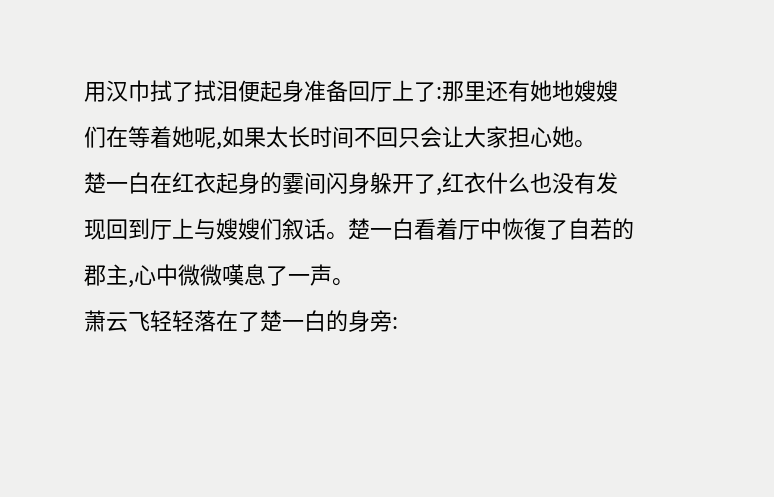用汉巾拭了拭泪便起身准备回厅上了:那里还有她地嫂嫂们在等着她呢,如果太长时间不回只会让大家担心她。
楚一白在红衣起身的霎间闪身躲开了,红衣什么也没有发现回到厅上与嫂嫂们叙话。楚一白看着厅中恢復了自若的郡主,心中微微嘆息了一声。
萧云飞轻轻落在了楚一白的身旁: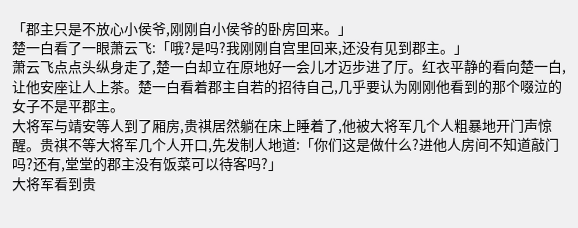「郡主只是不放心小侯爷,刚刚自小侯爷的卧房回来。」
楚一白看了一眼萧云飞:「哦?是吗?我刚刚自宫里回来,还没有见到郡主。」
萧云飞点点头纵身走了,楚一白却立在原地好一会儿才迈步进了厅。红衣平静的看向楚一白,让他安座让人上茶。楚一白看着郡主自若的招待自己,几乎要认为刚刚他看到的那个啜泣的女子不是平郡主。
大将军与靖安等人到了厢房,贵祺居然躺在床上睡着了,他被大将军几个人粗暴地开门声惊醒。贵祺不等大将军几个人开口,先发制人地道:「你们这是做什么?进他人房间不知道敲门吗?还有,堂堂的郡主没有饭菜可以待客吗?」
大将军看到贵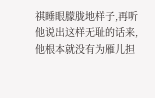祺睡眼朦胧地样子,再听他说出这样无耻的话来,他根本就没有为雁儿担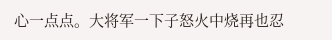心一点点。大将军一下子怒火中烧再也忍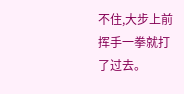不住,大步上前挥手一拳就打了过去。